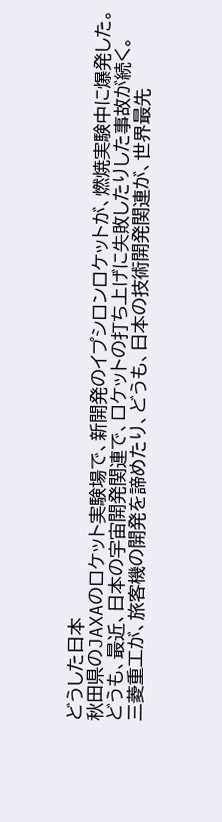どうした日本
秋田県のJAXAのロケット実験場で、新開発のイプシロンロケットが、燃焼実験中に爆発した。
どうも、最近、日本の宇宙開発関連で、ロケットの打ち上げに失敗したりした事故が続く。
三菱重工が、旅客機の開発を諦めたり、どうも、日本の技術開発関連が、世界最先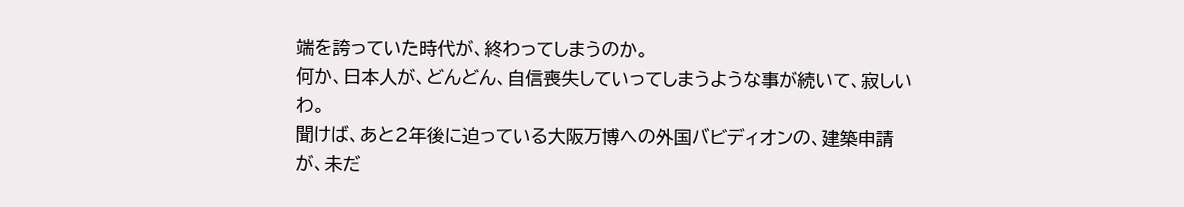端を誇っていた時代が、終わってしまうのか。
何か、日本人が、どんどん、自信喪失していってしまうような事が続いて、寂しいわ。
聞けば、あと2年後に迫っている大阪万博への外国バビディオンの、建築申請が、未だ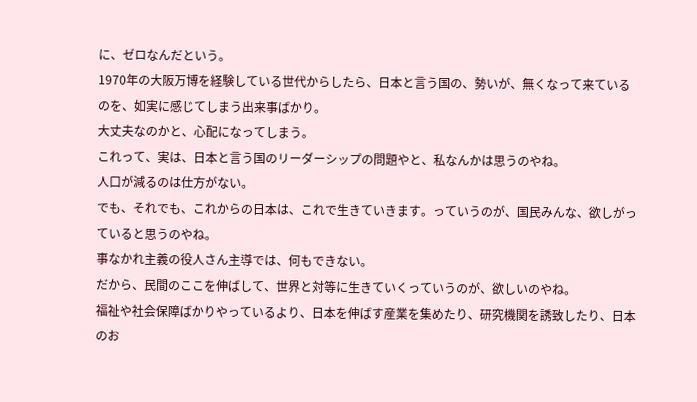に、ゼロなんだという。
1970年の大阪万博を経験している世代からしたら、日本と言う国の、勢いが、無くなって来ているのを、如実に感じてしまう出来事ばかり。
大丈夫なのかと、心配になってしまう。
これって、実は、日本と言う国のリーダーシップの問題やと、私なんかは思うのやね。
人口が減るのは仕方がない。
でも、それでも、これからの日本は、これで生きていきます。っていうのが、国民みんな、欲しがっていると思うのやね。
事なかれ主義の役人さん主導では、何もできない。
だから、民間のここを伸ばして、世界と対等に生きていくっていうのが、欲しいのやね。
福祉や社会保障ばかりやっているより、日本を伸ばす産業を集めたり、研究機関を誘致したり、日本のお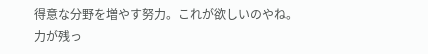得意な分野を増やす努力。これが欲しいのやね。
力が残っ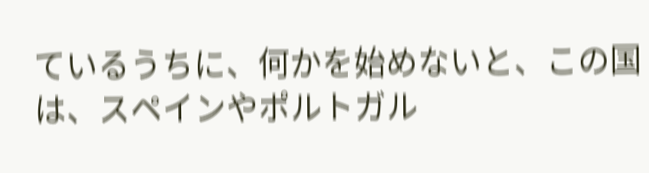ているうちに、何かを始めないと、この国は、スペインやポルトガル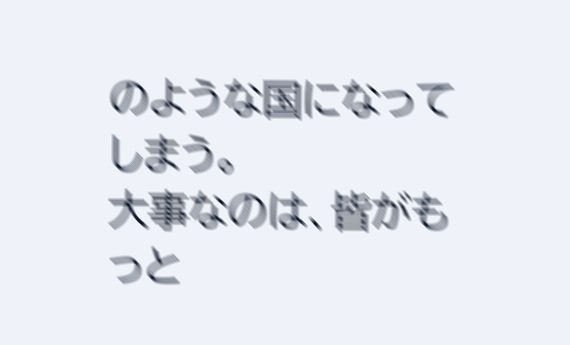のような国になってしまう。
大事なのは、皆がもっと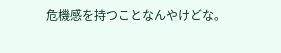危機感を持つことなんやけどな。